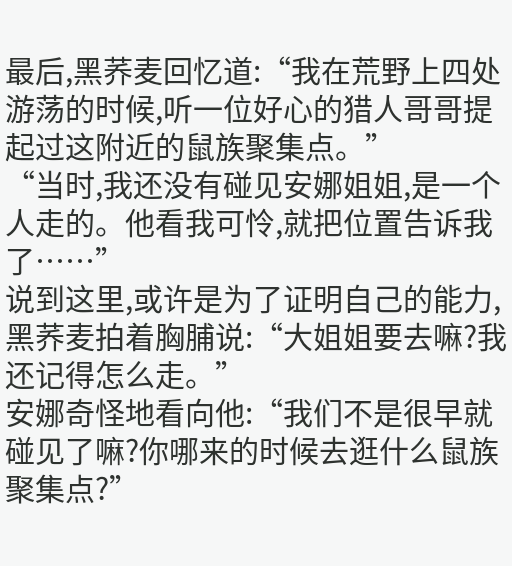最后,黑荞麦回忆道:“我在荒野上四处游荡的时候,听一位好心的猎人哥哥提起过这附近的鼠族聚集点。”
“当时,我还没有碰见安娜姐姐,是一个人走的。他看我可怜,就把位置告诉我了……”
说到这里,或许是为了证明自己的能力,黑荞麦拍着胸脯说:“大姐姐要去嘛?我还记得怎么走。”
安娜奇怪地看向他:“我们不是很早就碰见了嘛?你哪来的时候去逛什么鼠族聚集点?”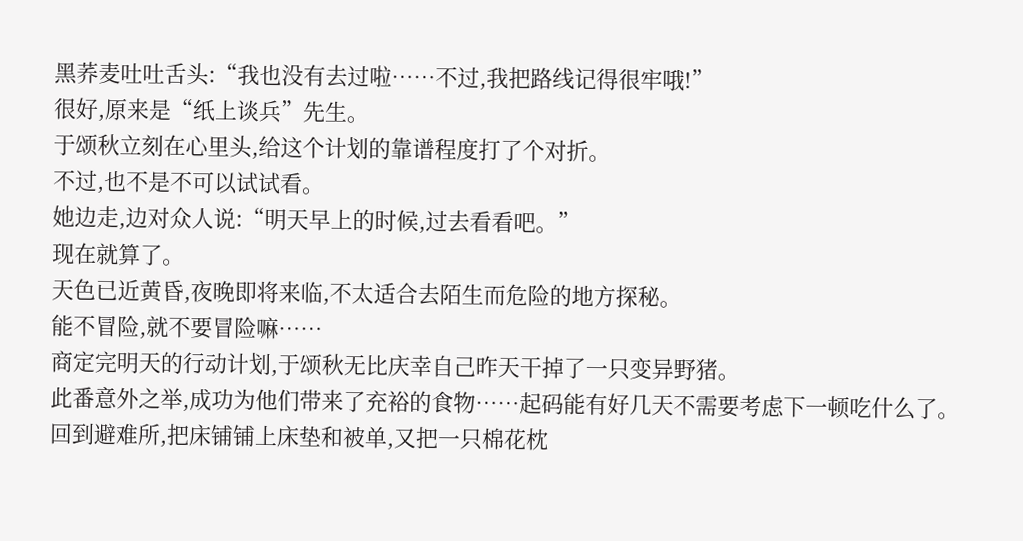黑荞麦吐吐舌头:“我也没有去过啦……不过,我把路线记得很牢哦!”
很好,原来是“纸上谈兵”先生。
于颂秋立刻在心里头,给这个计划的靠谱程度打了个对折。
不过,也不是不可以试试看。
她边走,边对众人说:“明天早上的时候,过去看看吧。”
现在就算了。
天色已近黄昏,夜晚即将来临,不太适合去陌生而危险的地方探秘。
能不冒险,就不要冒险嘛……
商定完明天的行动计划,于颂秋无比庆幸自己昨天干掉了一只变异野猪。
此番意外之举,成功为他们带来了充裕的食物……起码能有好几天不需要考虑下一顿吃什么了。
回到避难所,把床铺铺上床垫和被单,又把一只棉花枕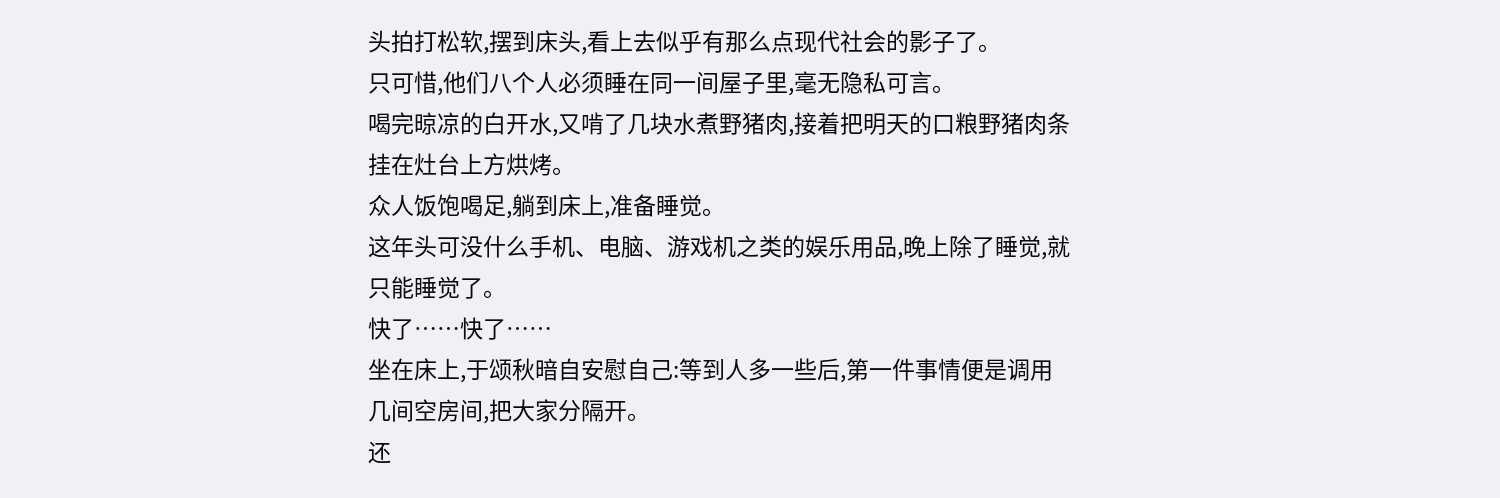头拍打松软,摆到床头,看上去似乎有那么点现代社会的影子了。
只可惜,他们八个人必须睡在同一间屋子里,毫无隐私可言。
喝完晾凉的白开水,又啃了几块水煮野猪肉,接着把明天的口粮野猪肉条挂在灶台上方烘烤。
众人饭饱喝足,躺到床上,准备睡觉。
这年头可没什么手机、电脑、游戏机之类的娱乐用品,晚上除了睡觉,就只能睡觉了。
快了……快了……
坐在床上,于颂秋暗自安慰自己:等到人多一些后,第一件事情便是调用几间空房间,把大家分隔开。
还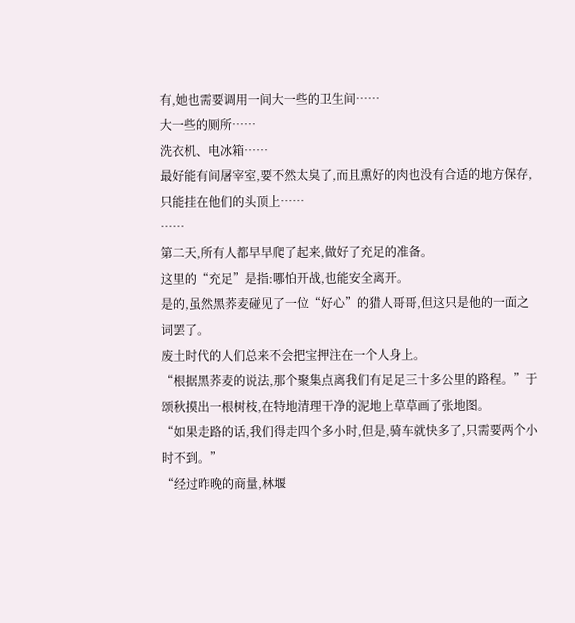有,她也需要调用一间大一些的卫生间……
大一些的厕所……
洗衣机、电冰箱……
最好能有间屠宰室,要不然太臭了,而且熏好的肉也没有合适的地方保存,只能挂在他们的头顶上……
……
第二天,所有人都早早爬了起来,做好了充足的准备。
这里的“充足”是指:哪怕开战,也能安全离开。
是的,虽然黑荞麦碰见了一位“好心”的猎人哥哥,但这只是他的一面之词罢了。
废土时代的人们总来不会把宝押注在一个人身上。
“根据黑荞麦的说法,那个聚集点离我们有足足三十多公里的路程。”于颂秋摸出一根树枝,在特地清理干净的泥地上草草画了张地图。
“如果走路的话,我们得走四个多小时,但是,骑车就快多了,只需要两个小时不到。”
“经过昨晚的商量,林堰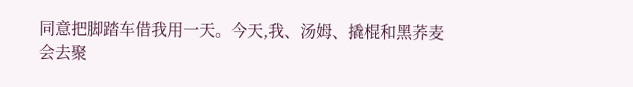同意把脚踏车借我用一天。今天,我、汤姆、撬棍和黑荞麦会去聚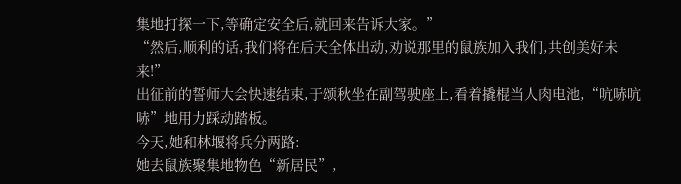集地打探一下,等确定安全后,就回来告诉大家。”
“然后,顺利的话,我们将在后天全体出动,劝说那里的鼠族加入我们,共创美好未来!”
出征前的誓师大会快速结束,于颂秋坐在副驾驶座上,看着撬棍当人肉电池,“吭哧吭哧”地用力踩动踏板。
今天,她和林堰将兵分两路:
她去鼠族聚集地物色“新居民”,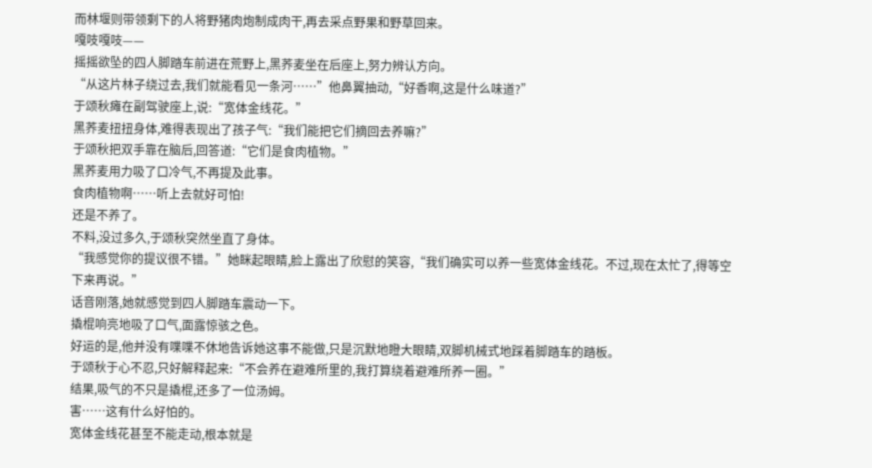而林堰则带领剩下的人将野猪肉炮制成肉干,再去采点野果和野草回来。
嘎吱嘎吱——
摇摇欲坠的四人脚踏车前进在荒野上,黑荞麦坐在后座上,努力辨认方向。
“从这片林子绕过去,我们就能看见一条河……”他鼻翼抽动,“好香啊,这是什么味道?”
于颂秋瘫在副驾驶座上,说:“宽体金线花。”
黑荞麦扭扭身体,难得表现出了孩子气:“我们能把它们摘回去养嘛?”
于颂秋把双手靠在脑后,回答道:“它们是食肉植物。”
黑荞麦用力吸了口冷气,不再提及此事。
食肉植物啊……听上去就好可怕!
还是不养了。
不料,没过多久,于颂秋突然坐直了身体。
“我感觉你的提议很不错。”她眯起眼睛,脸上露出了欣慰的笑容,“我们确实可以养一些宽体金线花。不过,现在太忙了,得等空下来再说。”
话音刚落,她就感觉到四人脚踏车震动一下。
撬棍响亮地吸了口气,面露惊骇之色。
好运的是,他并没有喋喋不休地告诉她这事不能做,只是沉默地瞪大眼睛,双脚机械式地踩着脚踏车的踏板。
于颂秋于心不忍,只好解释起来:“不会养在避难所里的,我打算绕着避难所养一圈。”
结果,吸气的不只是撬棍,还多了一位汤姆。
害……这有什么好怕的。
宽体金线花甚至不能走动,根本就是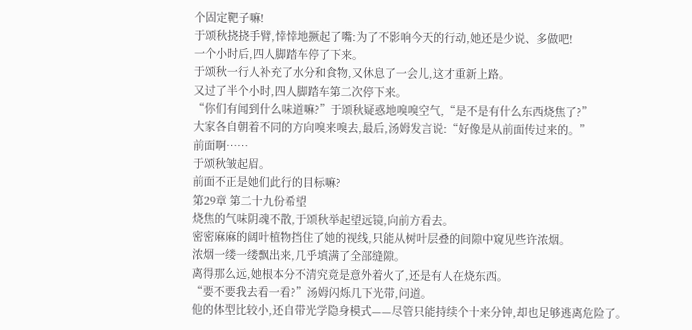个固定靶子嘛!
于颂秋挠挠手臂,悻悻地撅起了嘴:为了不影响今天的行动,她还是少说、多做吧!
一个小时后,四人脚踏车停了下来。
于颂秋一行人补充了水分和食物,又休息了一会儿,这才重新上路。
又过了半个小时,四人脚踏车第二次停下来。
“你们有闻到什么味道嘛?”于颂秋疑惑地嗅嗅空气,“是不是有什么东西烧焦了?”
大家各自朝着不同的方向嗅来嗅去,最后,汤姆发言说:“好像是从前面传过来的。”
前面啊……
于颂秋皱起眉。
前面不正是她们此行的目标嘛?
第29章 第二十九份希望
烧焦的气味阴魂不散,于颂秋举起望远镜,向前方看去。
密密麻麻的阔叶植物挡住了她的视线,只能从树叶层叠的间隙中窥见些许浓烟。
浓烟一缕一缕飘出来,几乎填满了全部缝隙。
离得那么远,她根本分不清究竟是意外着火了,还是有人在烧东西。
“要不要我去看一看?”汤姆闪烁几下光带,问道。
他的体型比较小,还自带光学隐身模式——尽管只能持续个十来分钟,却也足够逃离危险了。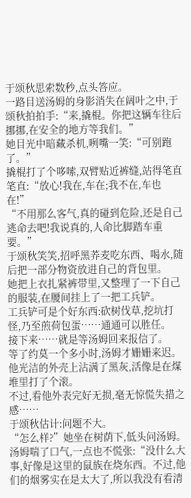于颂秋思索数秒,点头答应。
一路目送汤姆的身影消失在阔叶之中,于颂秋拍拍手:“来,撬棍。你把这辆车往后挪挪,在安全的地方等我们。”
她目光中暗藏杀机,咧嘴一笑:“可别跑了。”
撬棍打了个哆嗦,双臂贴近裤缝,站得笔直笔直:“放心!我在,车在;我不在,车也在!”
“不用那么客气,真的碰到危险,还是自己逃命去吧!我说真的,人命比脚踏车重要。”
于颂秋笑笑,招呼黑荞麦吃东西、喝水,随后把一部分物资放进自己的背包里。
她把上衣扎紧裤带里,又整理了一下自己的服装,在腰间挂上了一把工兵铲。
工兵铲可是个好东西:砍树伐草,挖坑打怪,乃至煎荷包蛋……通通可以胜任。
接下来……就是等汤姆回来报信了。
等了约莫一个多小时,汤姆才姗姗来迟。
他光洁的外壳上沾满了黑灰,活像是在煤堆里打了个滚。
不过,看他外表完好无损,毫无惊慌失措之感……
于颂秋估计:问题不大。
“怎么样?”她坐在树荫下,低头问汤姆。
汤姆喘了口气,一点也不慌张:“没什么大事,好像是这里的鼠族在烧东西。不过,他们的烟雾实在是太大了,所以我没有看清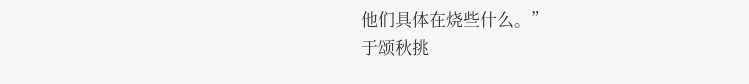他们具体在烧些什么。”
于颂秋挑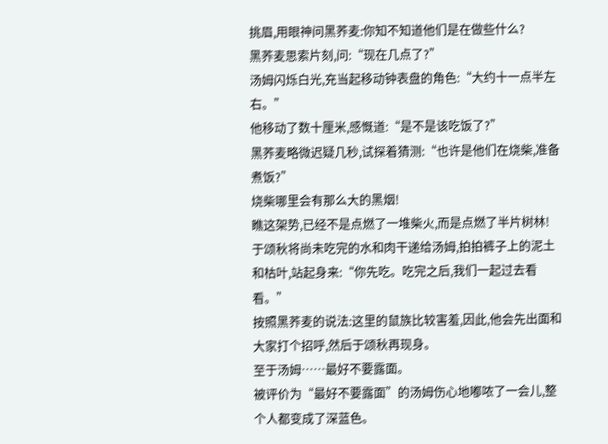挑眉,用眼神问黑荞麦:你知不知道他们是在做些什么?
黑荞麦思索片刻,问:“现在几点了?”
汤姆闪烁白光,充当起移动钟表盘的角色:“大约十一点半左右。”
他移动了数十厘米,感慨道:“是不是该吃饭了?”
黑荞麦略微迟疑几秒,试探着猜测:“也许是他们在烧柴,准备煮饭?”
烧柴哪里会有那么大的黑烟!
瞧这架势,已经不是点燃了一堆柴火,而是点燃了半片树林!
于颂秋将尚未吃完的水和肉干递给汤姆,拍拍裤子上的泥土和枯叶,站起身来:“你先吃。吃完之后,我们一起过去看看。”
按照黑荞麦的说法:这里的鼠族比较害羞,因此,他会先出面和大家打个招呼,然后于颂秋再现身。
至于汤姆……最好不要露面。
被评价为“最好不要露面”的汤姆伤心地嘟哝了一会儿,整个人都变成了深蓝色。